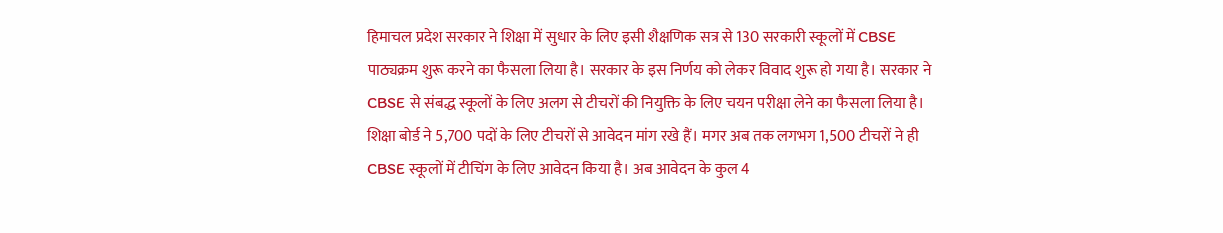हिमाचल प्रदेश सरकार ने शिक्षा में सुधार के लिए इसी शैक्षणिक सत्र से 130 सरकारी स्कूलों में CBSE पाठ्यक्रम शुरू करने का फैसला लिया है। सरकार के इस निर्णय को लेकर विवाद शुरू हो गया है। सरकार ने CBSE से संबद्ध स्कूलों के लिए अलग से टीचरों की नियुक्ति के लिए चयन परीक्षा लेने का फैसला लिया है। शिक्षा बोर्ड ने 5,700 पदों के लिए टीचरों से आवेदन मांग रखे हैं। मगर अब तक लगभग 1,500 टीचरों ने ही CBSE स्कूलों में टीचिंग के लिए आवेदन किया है। अब आवेदन के कुल 4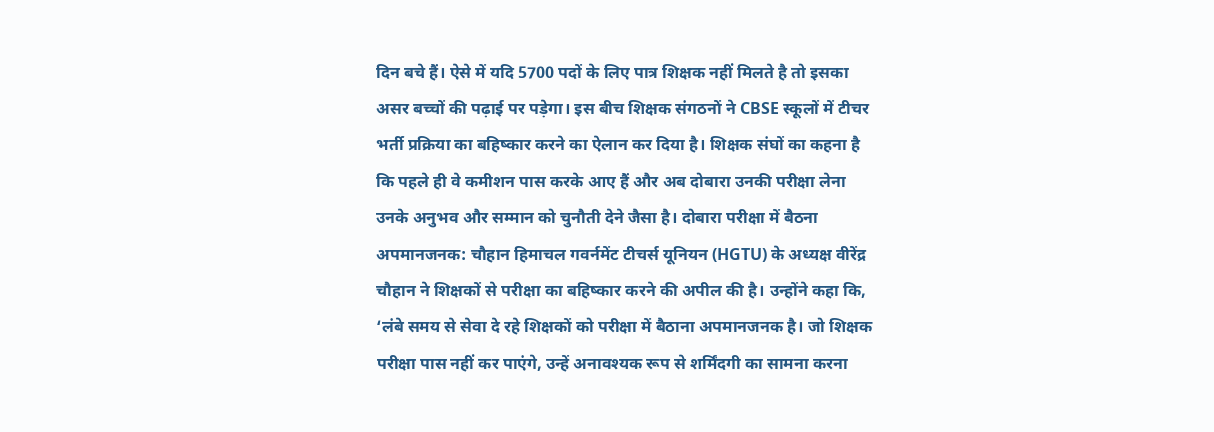दिन बचे हैं। ऐसे में यदि 5700 पदों के लिए पात्र शिक्षक नहीं मिलते है तो इसका असर बच्चों की पढ़ाई पर पड़ेगा। इस बीच शिक्षक संगठनों ने CBSE स्कूलों में टीचर भर्ती प्रक्रिया का बहिष्कार करने का ऐलान कर दिया है। शिक्षक संघों का कहना है कि पहले ही वे कमीशन पास करके आए हैं और अब दोबारा उनकी परीक्षा लेना उनके अनुभव और सम्मान को चुनौती देने जैसा है। दोबारा परीक्षा में बैठना अपमानजनक: चौहान हिमाचल गवर्नमेंट टीचर्स यूनियन (HGTU) के अध्यक्ष वीरेंद्र चौहान ने शिक्षकों से परीक्षा का बहिष्कार करने की अपील की है। उन्होंने कहा कि, ‘लंबे समय से सेवा दे रहे शिक्षकों को परीक्षा में बैठाना अपमानजनक है। जो शिक्षक परीक्षा पास नहीं कर पाएंगे, उन्हें अनावश्यक रूप से शर्मिंदगी का सामना करना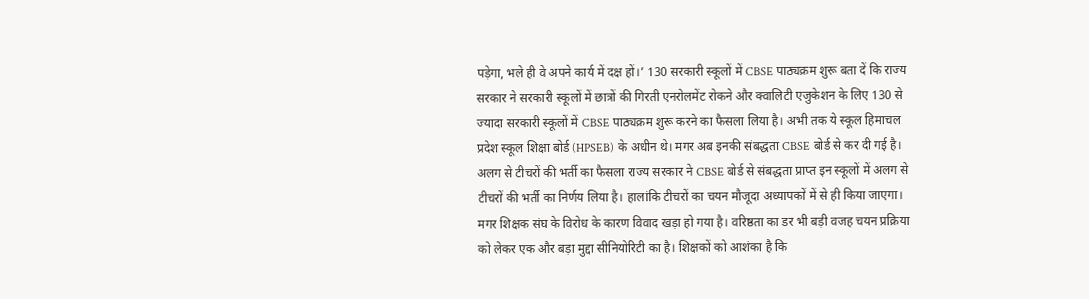पड़ेगा, भले ही वे अपने कार्य में दक्ष हों।’ 130 सरकारी स्कूलों में CBSE पाठ्यक्रम शुरू बता दें कि राज्य सरकार ने सरकारी स्कूलों में छात्रों की गिरती एनरोलमेंट रोकने और क्वालिटी एजुकेशन के लिए 130 से ज्यादा सरकारी स्कूलों में CBSE पाठ्यक्रम शुरू करने का फैसला लिया है। अभी तक ये स्कूल हिमाचल प्रदेश स्कूल शिक्षा बोर्ड (HPSEB) के अधीन थे। मगर अब इनकी संबद्धता CBSE बोर्ड से कर दी गई है। अलग से टीचरों की भर्ती का फैसला राज्य सरकार ने CBSE बोर्ड से संबद्धता प्राप्त इन स्कूलों में अलग से टीचरों की भर्ती का निर्णय लिया है। हालांकि टीचरों का चयन मौजूदा अध्यापकों में से ही किया जाएगा। मगर शिक्षक संघ के विरोध के कारण विवाद खड़ा हो गया है। वरिष्ठता का डर भी बड़ी वजह चयन प्रक्रिया को लेकर एक और बड़ा मुद्दा सीनियोरिटी का है। शिक्षकों को आशंका है कि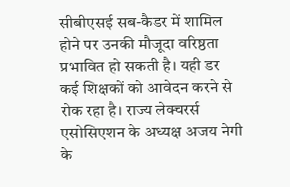सीबीएसई सब-कैडर में शामिल होने पर उनकी मौजूदा वरिष्ठता प्रभावित हो सकती है। यही डर कई शिक्षकों को आवेदन करने से रोक रहा है। राज्य लेक्चरर्स एसोसिएशन के अध्यक्ष अजय नेगी के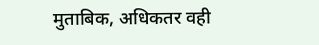मुताबिक, अधिकतर वही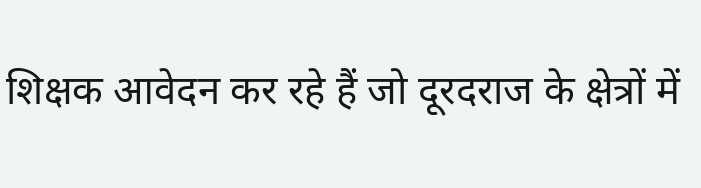शिक्षक आवेदन कर रहे हैं जो दूरदराज के क्षेत्रों में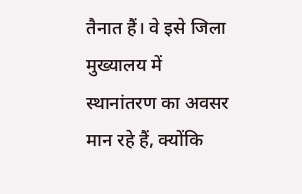तैनात हैं। वे इसे जिला मुख्यालय में स्थानांतरण का अवसर मान रहे हैं, क्योंकि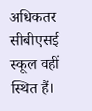अधिकतर सीबीएसई स्कूल वहीं स्थित हैं।